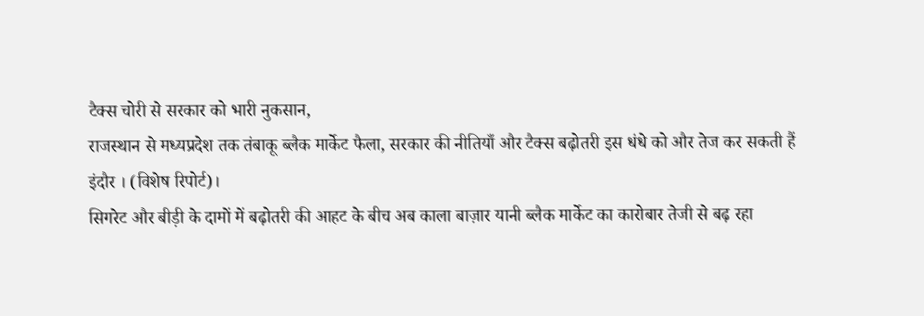टैक्स चोरी से सरकार को भारी नुकसान,
राजस्थान से मध्यप्रदेश तक तंबाकू ब्लैक मार्केट फैला, सरकार की नीतियाँ और टैक्स बढ़ोतरी इस धंधे को और तेज कर सकती हैं
इंदौर । (विशेष रिपोर्ट)।
सिगरेट और बीड़ी के दामों में बढ़ोतरी की आहट के बीच अब काला बाज़ार यानी ब्लैक मार्केट का कारोबार तेजी से बढ़ रहा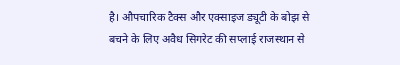है। औपचारिक टैक्स और एक्साइज ड्यूटी के बोझ से बचने के लिए अवैध सिगरेट की सप्लाई राजस्थान से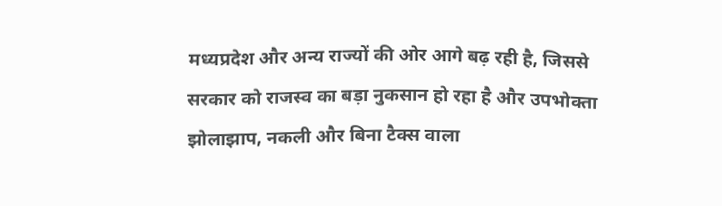मध्यप्रदेश और अन्य राज्यों की ओर आगे बढ़ रही है, जिससे सरकार को राजस्व का बड़ा नुकसान हो रहा है और उपभोक्ता झोलाझाप, नकली और बिना टैक्स वाला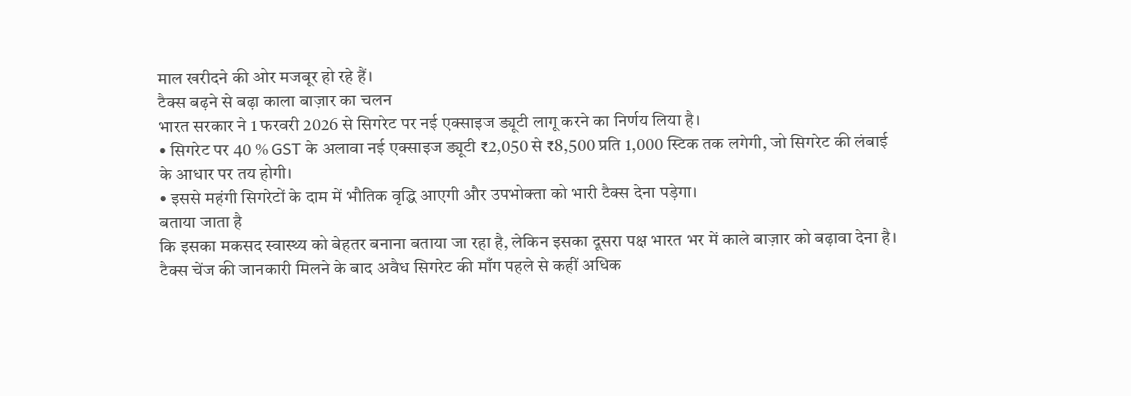माल खरीदने की ओर मजबूर हो रहे हैं।
टैक्स बढ़ने से बढ़ा काला बाज़ार का चलन
भारत सरकार ने 1 फरवरी 2026 से सिगरेट पर नई एक्साइज ड्यूटी लागू करने का निर्णय लिया है।
• सिगरेट पर 40 % GST के अलावा नई एक्साइज ड्यूटी ₹2,050 से ₹8,500 प्रति 1,000 स्टिक तक लगेगी, जो सिगरेट की लंबाई के आधार पर तय होगी।
• इससे महंगी सिगरेटों के दाम में भौतिक वृद्धि आएगी और उपभोक्ता को भारी टैक्स देना पड़ेगा।
बताया जाता है
कि इसका मकसद स्वास्थ्य को बेहतर बनाना बताया जा रहा है, लेकिन इसका दूसरा पक्ष भारत भर में काले बाज़ार को बढ़ावा देना है। टैक्स चेंज की जानकारी मिलने के बाद अवैध सिगरेट की माँग पहले से कहीं अधिक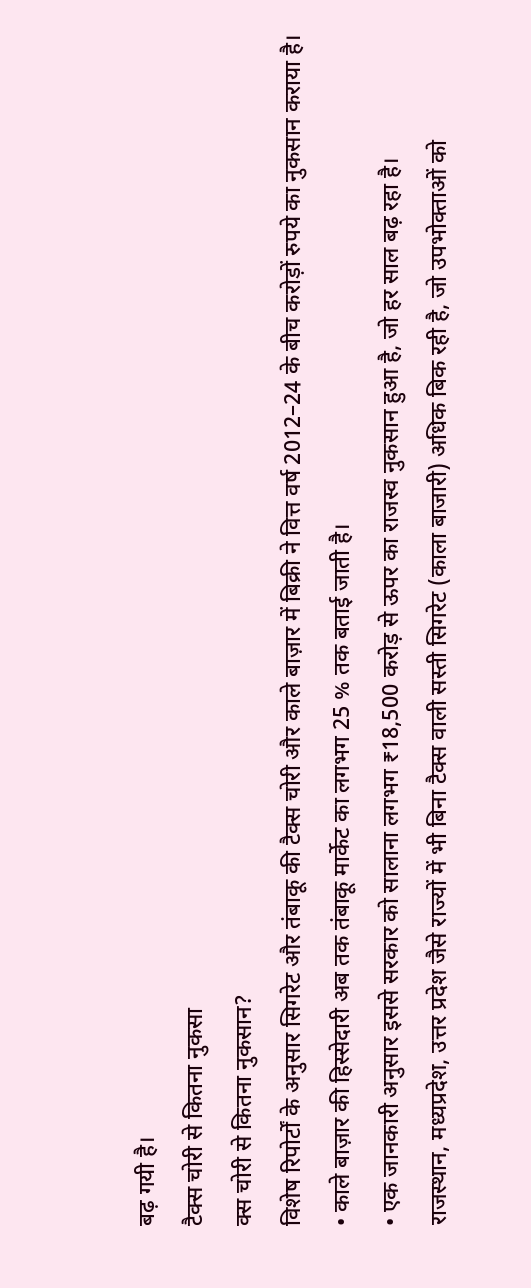बढ़ गयी है।
टैक्स चोरी से कितना नुकसा
क्स चोरी से कितना नुकसान?
विशेष रिपोर्टों के अनुसार सिगरेट और तंबाकू की टैक्स चोरी और काले बाज़ार में बिक्री ने वित्त वर्ष 2012–24 के बीच करोड़ों रुपये का नुकसान कराया है।
• काले बाज़ार की हिस्सेदारी अब तक तंबाकू मार्केट का लगभग 25 % तक बताई जाती है।
• एक जानकारी अनुसार इससे सरकार को सालाना लगभग ₹18,500 करोड़ से ऊपर का राजस्व नुकसान हुआ है, जो हर साल बढ़ रहा है।
राजस्थान, मध्यप्रदेश, उत्तर प्रदेश जैसे राज्यों में भी बिना टैक्स वाली सस्ती सिगरेट (काला बाजारी) अधिक बिक रही है, जो उपभोक्ताओं को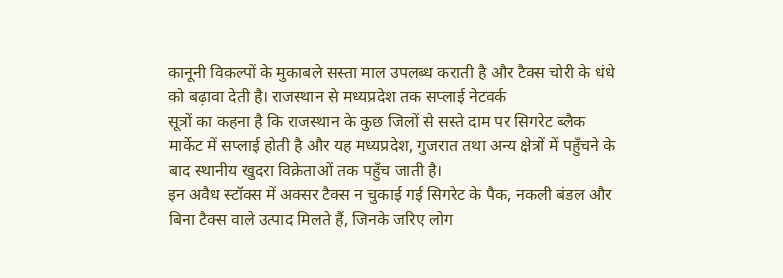कानूनी विकल्पों के मुकाबले सस्ता माल उपलब्ध कराती है और टैक्स चोरी के धंधे को बढ़ावा देती है। राजस्थान से मध्यप्रदेश तक सप्लाई नेटवर्क
सूत्रों का कहना है कि राजस्थान के कुछ जिलों से सस्ते दाम पर सिगरेट ब्लैक मार्केट में सप्लाई होती है और यह मध्यप्रदेश, गुजरात तथा अन्य क्षेत्रों में पहुँचने के बाद स्थानीय खुदरा विक्रेताओं तक पहुँच जाती है।
इन अवैध स्टॉक्स में अक्सर टैक्स न चुकाई गई सिगरेट के पैक, नकली बंडल और बिना टैक्स वाले उत्पाद मिलते हैं, जिनके जरिए लोग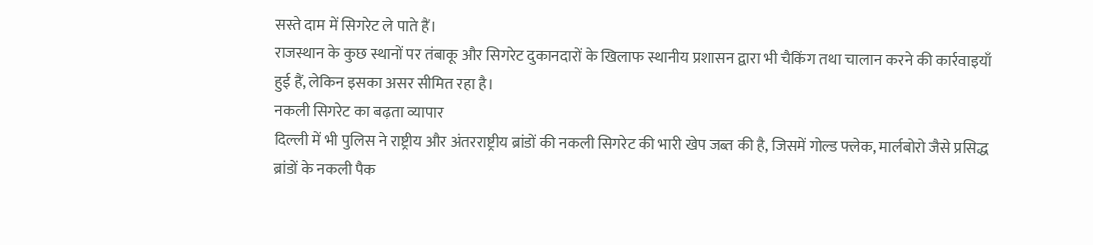सस्ते दाम में सिगरेट ले पाते हैं।
राजस्थान के कुछ स्थानों पर तंबाकू और सिगरेट दुकानदारों के खिलाफ स्थानीय प्रशासन द्वारा भी चैकिंग तथा चालान करने की कार्रवाइयाँ हुई हैं, लेकिन इसका असर सीमित रहा है।
नकली सिगरेट का बढ़ता व्यापार
दिल्ली में भी पुलिस ने राष्ट्रीय और अंतरराष्ट्रीय ब्रांडों की नकली सिगरेट की भारी खेप जब्त की है, जिसमें गोल्ड फ्लेक, मार्लबोरो जैसे प्रसिद्ध ब्रांडों के नकली पैक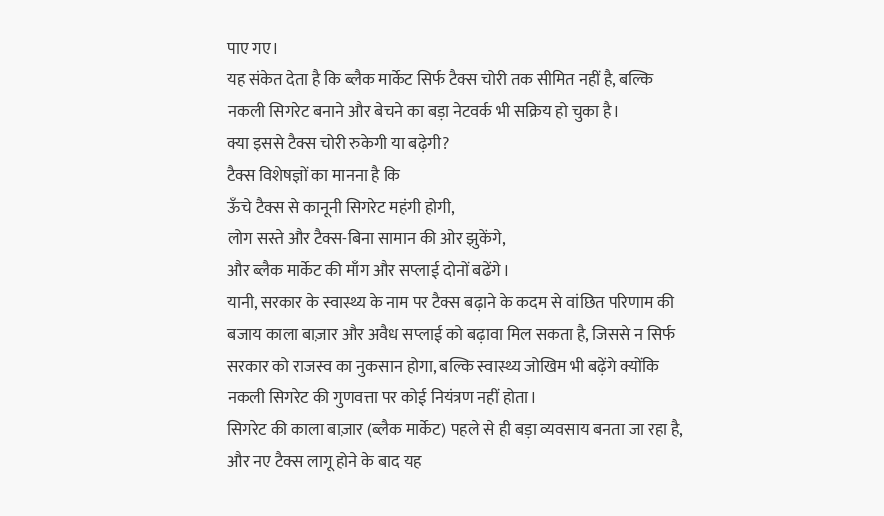पाए गए।
यह संकेत देता है कि ब्लैक मार्केट सिर्फ टैक्स चोरी तक सीमित नहीं है, बल्कि नकली सिगरेट बनाने और बेचने का बड़ा नेटवर्क भी सक्रिय हो चुका है।
क्या इससे टैक्स चोरी रुकेगी या बढ़ेगी?
टैक्स विशेषज्ञों का मानना है कि
ऊँचे टैक्स से कानूनी सिगरेट महंगी होगी,
लोग सस्ते और टैक्स-बिना सामान की ओर झुकेंगे,
और ब्लैक मार्केट की माँग और सप्लाई दोनों बढेंगे।
यानी, सरकार के स्वास्थ्य के नाम पर टैक्स बढ़ाने के कदम से वांछित परिणाम की बजाय काला बाज़ार और अवैध सप्लाई को बढ़ावा मिल सकता है, जिससे न सिर्फ सरकार को राजस्व का नुकसान होगा, बल्कि स्वास्थ्य जोखिम भी बढ़ेंगे क्योंकि नकली सिगरेट की गुणवत्ता पर कोई नियंत्रण नहीं होता।
सिगरेट की काला बाज़ार (ब्लैक मार्केट) पहले से ही बड़ा व्यवसाय बनता जा रहा है, और नए टैक्स लागू होने के बाद यह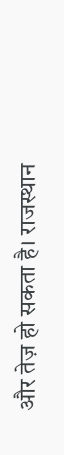और तेज़ हो सकता है। राजस्थान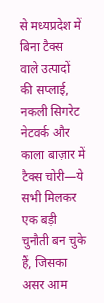से मध्यप्रदेश में बिना टैक्स वाले उत्पादों की सप्लाई, नकली सिगरेट नेटवर्क और काला बाज़ार में टैक्स चोरी—ये सभी मिलकर एक बड़ी चुनौती बन चुके हैं, जिसका असर आम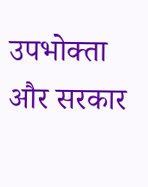उपभोक्ता और सरकार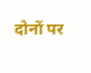दोनों पर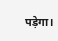पड़ेगा।